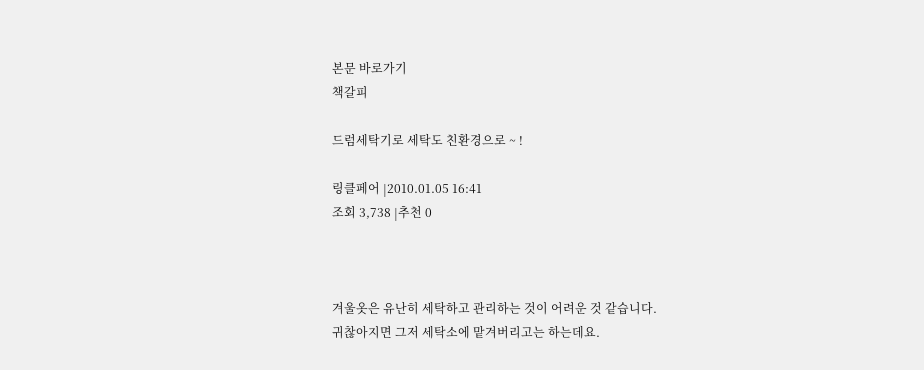본문 바로가기
책갈피

드럼세탁기로 세탁도 친환경으로 ~ !

링클페어 |2010.01.05 16:41
조회 3,738 |추천 0



겨울옷은 유난히 세탁하고 관리하는 것이 어려운 것 같습니다.
귀찮아지면 그저 세탁소에 맡겨버리고는 하는데요.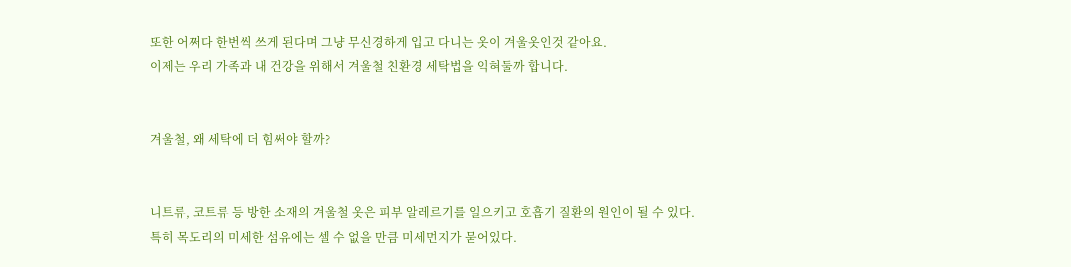또한 어쩌다 한번씩 쓰게 된다며 그냥 무신경하게 입고 다니는 옷이 겨울옷인것 같아요.
이제는 우리 가족과 내 건강을 위해서 겨울철 친환경 세탁법을 익혀둘까 합니다.


겨울철, 왜 세탁에 더 힘써야 할까?


니트류, 코트류 등 방한 소재의 겨울철 옷은 피부 알레르기를 일으키고 호흡기 질환의 원인이 될 수 있다.
특히 목도리의 미세한 섬유에는 셀 수 없을 만큼 미세먼지가 묻어있다.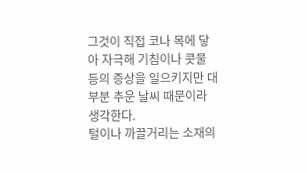그것이 직접 코나 목에 닿아 자극해 기침이나 콧물 등의 증상을 일으키지만 대부분 추운 날씨 때문이라 생각한다.
털이나 까끌거리는 소재의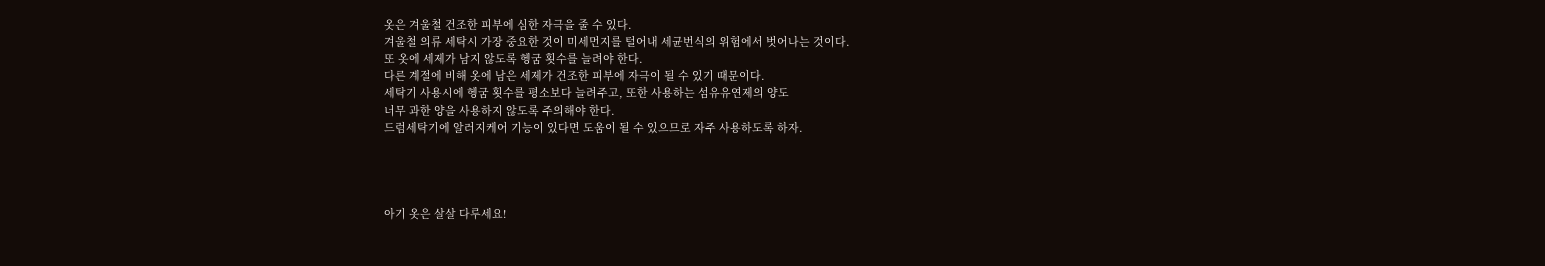옷은 겨울철 건조한 피부에 심한 자극을 줄 수 있다.
겨울철 의류 세탁시 가장 중요한 것이 미세먼지를 털어내 세균번식의 위험에서 벗어나는 것이다.
또 옷에 세제가 남지 않도록 헹굼 횟수를 늘려야 한다.
다른 계절에 비해 옷에 남은 세제가 건조한 피부에 자극이 될 수 있기 때문이다.
세탁기 사용시에 헹굼 횟수를 평소보다 늘려주고, 또한 사용하는 섬유유연제의 양도
너무 과한 양을 사용하지 않도록 주의해야 한다.
드럼세탁기에 알러지케어 기능이 있다면 도움이 될 수 있으므로 자주 사용하도록 하자.




아기 옷은 살살 다루세요!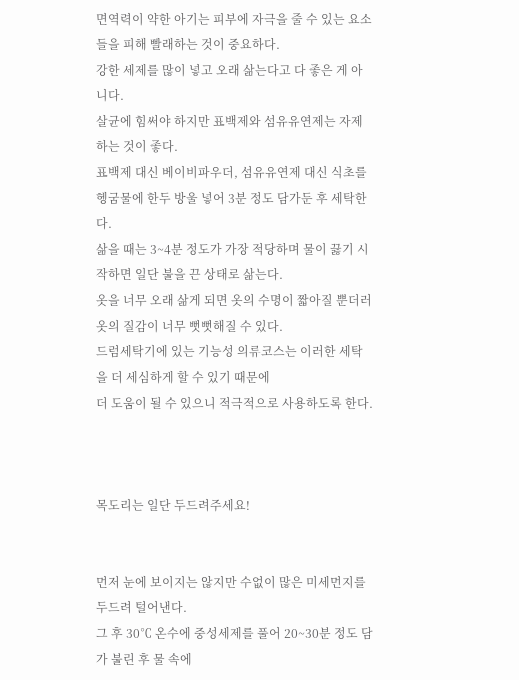면역력이 약한 아기는 피부에 자극을 줄 수 있는 요소들을 피해 빨래하는 것이 중요하다.
강한 세제를 많이 넣고 오래 삶는다고 다 좋은 게 아니다.
살균에 힘써야 하지만 표백제와 섬유유연제는 자제하는 것이 좋다.
표백제 대신 베이비파우더, 섬유유연제 대신 식초를 헹굼물에 한두 방울 넣어 3분 정도 담가둔 후 세탁한다.
삶을 때는 3~4분 정도가 가장 적당하며 물이 끓기 시작하면 일단 불을 끈 상태로 삶는다.
옷을 너무 오래 삶게 되면 옷의 수명이 짧아질 뿐더러 옷의 질감이 너무 뻣뻣해질 수 있다.
드럼세탁기에 있는 기능성 의류코스는 이러한 세탁을 더 세심하게 할 수 있기 때문에
더 도움이 될 수 있으니 적극적으로 사용하도록 한다.



목도리는 일단 두드려주세요!


먼저 눈에 보이지는 않지만 수없이 많은 미세먼지를 두드려 털어낸다.
그 후 30℃ 온수에 중성세제를 풀어 20~30분 정도 담가 불린 후 물 속에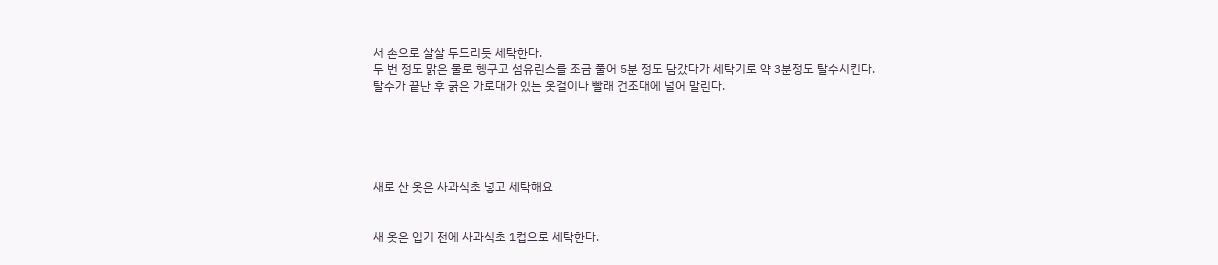서 손으로 살살 두드리듯 세탁한다.
두 번 정도 맑은 물로 헹구고 섬유린스를 조금 풀어 5분 정도 담갔다가 세탁기로 약 3분정도 탈수시킨다.
탈수가 끝난 후 굵은 가로대가 있는 옷걸이나 빨래 건조대에 널어 말린다.





새로 산 옷은 사과식초 넣고 세탁해요


새 옷은 입기 전에 사과식초 1컵으로 세탁한다.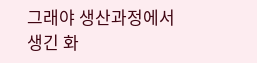그래야 생산과정에서 생긴 화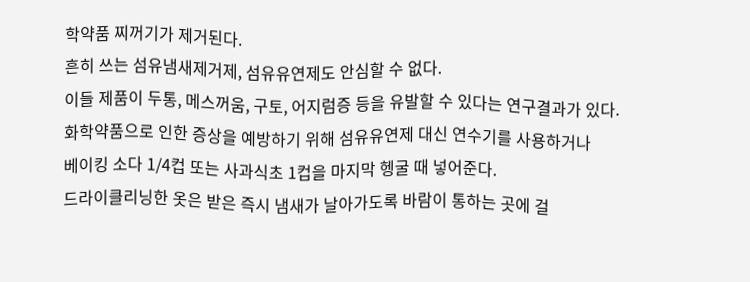학약품 찌꺼기가 제거된다.
흔히 쓰는 섬유냄새제거제, 섬유유연제도 안심할 수 없다.
이들 제품이 두통, 메스꺼움, 구토, 어지럼증 등을 유발할 수 있다는 연구결과가 있다.
화학약품으로 인한 증상을 예방하기 위해 섬유유연제 대신 연수기를 사용하거나
베이킹 소다 1/4컵 또는 사과식초 1컵을 마지막 헹굴 때 넣어준다.
드라이클리닝한 옷은 받은 즉시 냄새가 날아가도록 바람이 통하는 곳에 걸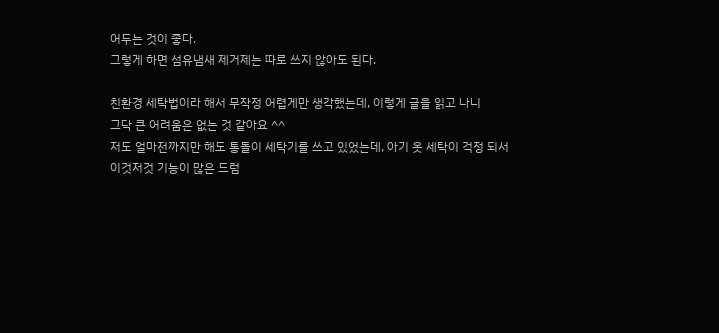어두는 것이 좋다.
그렇게 하면 섬유냄새 제거제는 따로 쓰지 않아도 된다.

친환경 세탁법이라 해서 무작정 어렵게만 생각했는데, 이렇게 글을 읽고 나니
그닥 큰 어려움은 없는 것 같아요 ^^
저도 얼마전까지만 해도 통돌이 세탁기를 쓰고 있었는데, 아기 옷 세탁이 걱정 되서
이것저것 기능이 많은 드럼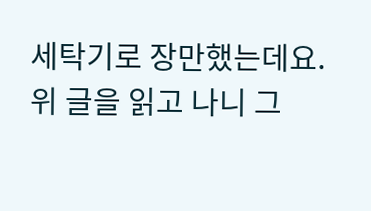세탁기로 장만했는데요.
위 글을 읽고 나니 그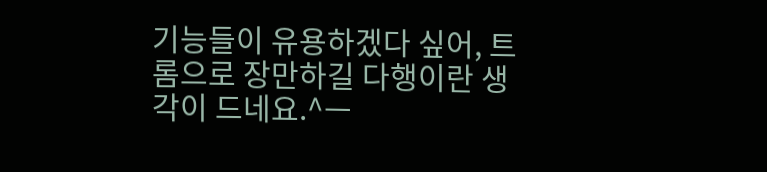기능들이 유용하겠다 싶어, 트롬으로 장만하길 다행이란 생각이 드네요.^ㅡ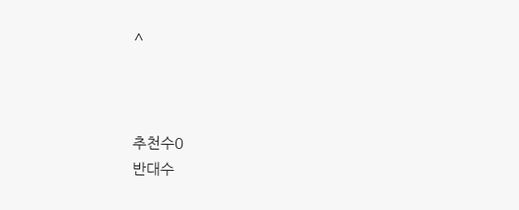^



추천수0
반대수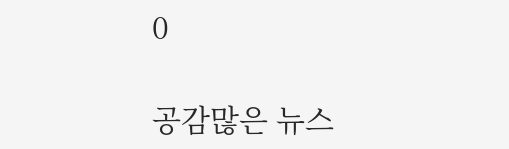0

공감많은 뉴스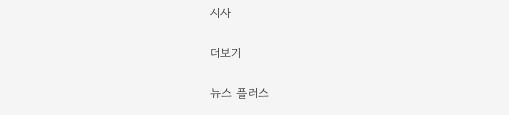시사

더보기

뉴스 플러스